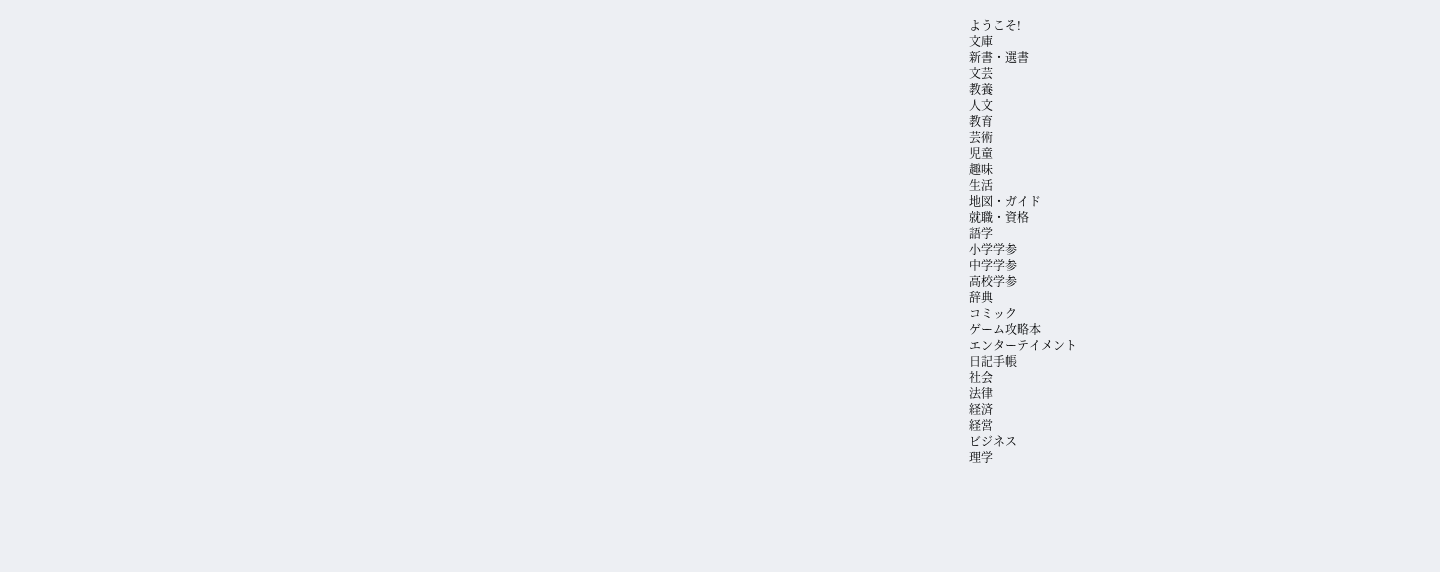ようこそ!
文庫
新書・選書
文芸
教養
人文
教育
芸術
児童
趣味
生活
地図・ガイド
就職・資格
語学
小学学参
中学学参
高校学参
辞典
コミック
ゲーム攻略本
エンターテイメント
日記手帳
社会
法律
経済
経営
ビジネス
理学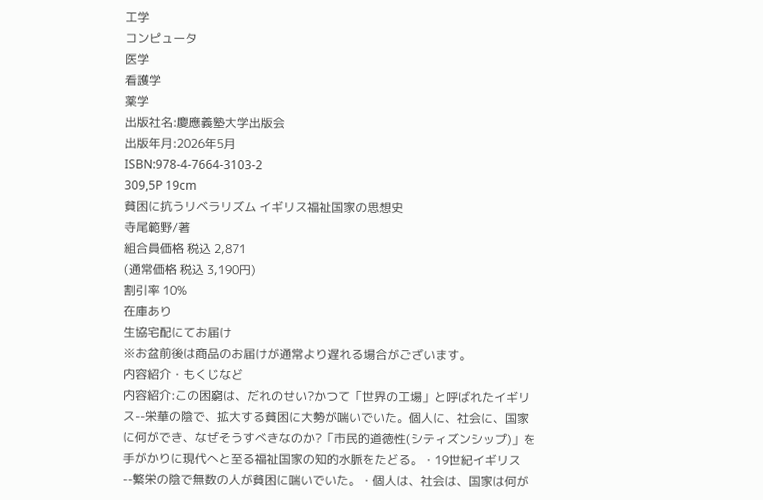工学
コンピュータ
医学
看護学
薬学
出版社名:慶應義塾大学出版会
出版年月:2026年5月
ISBN:978-4-7664-3103-2
309,5P 19cm
貧困に抗うリベラリズム イギリス福祉国家の思想史
寺尾範野/著
組合員価格 税込 2,871
(通常価格 税込 3,190円)
割引率 10%
在庫あり
生協宅配にてお届け
※お盆前後は商品のお届けが通常より遅れる場合がございます。
内容紹介・もくじなど
内容紹介:この困窮は、だれのせい?かつて「世界の工場」と呼ばれたイギリス--栄華の陰で、拡大する貧困に大勢が喘いでいた。個人に、社会に、国家に何ができ、なぜそうすべきなのか?「市民的道徳性(シティズンシップ)」を手がかりに現代へと至る福祉国家の知的水脈をたどる。・19世紀イギリス--繁栄の陰で無数の人が貧困に喘いでいた。・個人は、社会は、国家は何が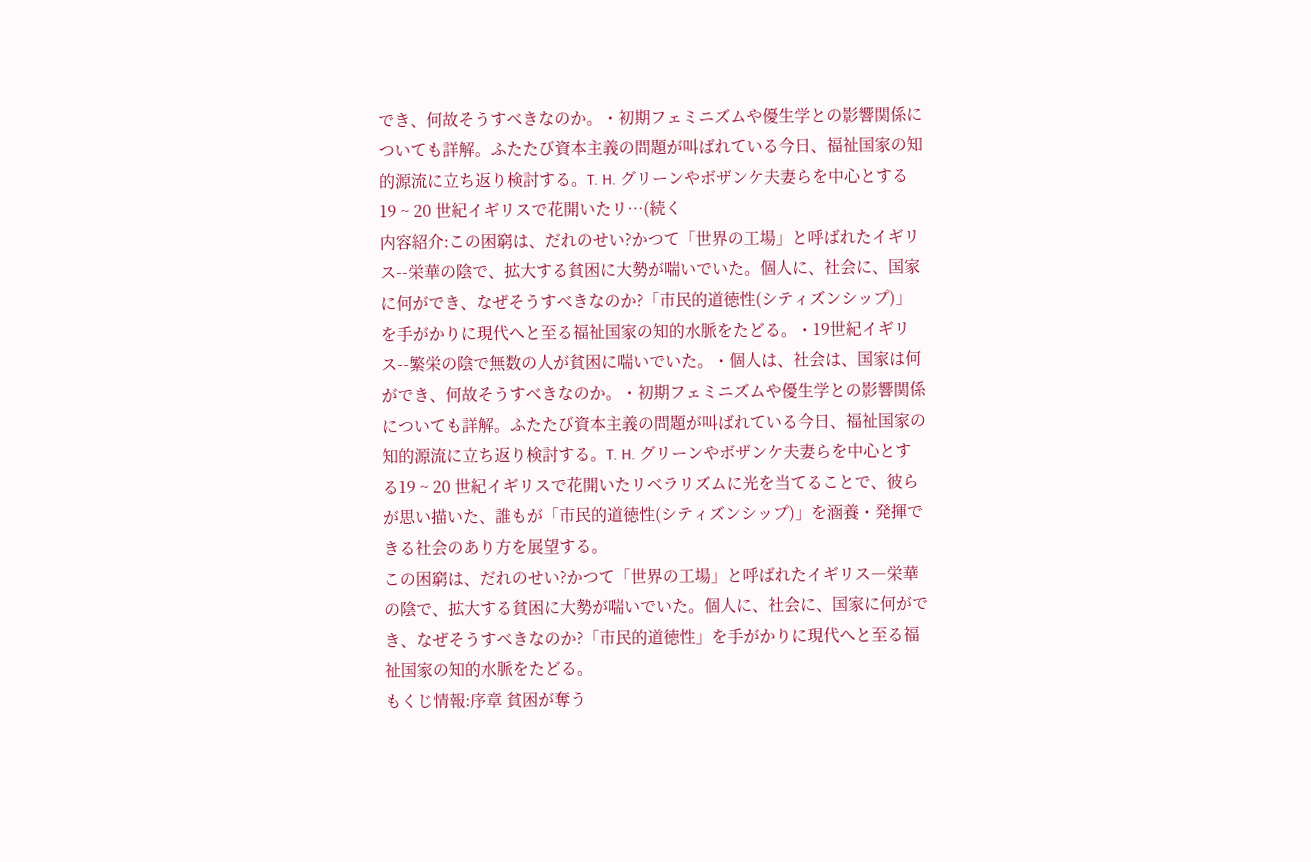でき、何故そうすべきなのか。・初期フェミニズムや優生学との影響関係についても詳解。ふたたび資本主義の問題が叫ばれている今日、福祉国家の知的源流に立ち返り検討する。T. H. グリーンやボザンケ夫妻らを中心とする19 ~ 20 世紀イギリスで花開いたリ…(続く
内容紹介:この困窮は、だれのせい?かつて「世界の工場」と呼ばれたイギリス--栄華の陰で、拡大する貧困に大勢が喘いでいた。個人に、社会に、国家に何ができ、なぜそうすべきなのか?「市民的道徳性(シティズンシップ)」を手がかりに現代へと至る福祉国家の知的水脈をたどる。・19世紀イギリス--繁栄の陰で無数の人が貧困に喘いでいた。・個人は、社会は、国家は何ができ、何故そうすべきなのか。・初期フェミニズムや優生学との影響関係についても詳解。ふたたび資本主義の問題が叫ばれている今日、福祉国家の知的源流に立ち返り検討する。T. H. グリーンやボザンケ夫妻らを中心とする19 ~ 20 世紀イギリスで花開いたリベラリズムに光を当てることで、彼らが思い描いた、誰もが「市民的道徳性(シティズンシップ)」を涵養・発揮できる社会のあり方を展望する。
この困窮は、だれのせい?かつて「世界の工場」と呼ばれたイギリス―栄華の陰で、拡大する貧困に大勢が喘いでいた。個人に、社会に、国家に何ができ、なぜそうすべきなのか?「市民的道徳性」を手がかりに現代へと至る福祉国家の知的水脈をたどる。
もくじ情報:序章 貧困が奪う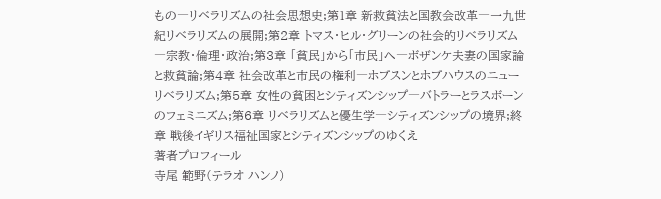もの―リベラリズムの社会思想史;第1章 新救貧法と国教会改革―一九世紀リベラリズムの展開;第2章 トマス・ヒル・グリーンの社会的リベラリズム―宗教・倫理・政治;第3章 「貧民」から「市民」へ―ボザンケ夫妻の国家論と救貧論;第4章 社会改革と市民の権利―ホブスンとホブハウスのニューリベラリズム;第5章 女性の貧困とシティズンシップ―バトラーとラスボーンのフェミニズム;第6章 リベラリズムと優生学―シティズンシップの境界;終章 戦後イギリス福祉国家とシティズンシップのゆくえ
著者プロフィール
寺尾 範野(テラオ ハンノ)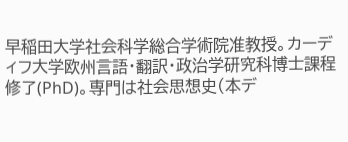早稲田大学社会科学総合学術院准教授。カーディフ大学欧州言語・翻訳・政治学研究科博士課程修了(PhD)。専門は社会思想史(本デ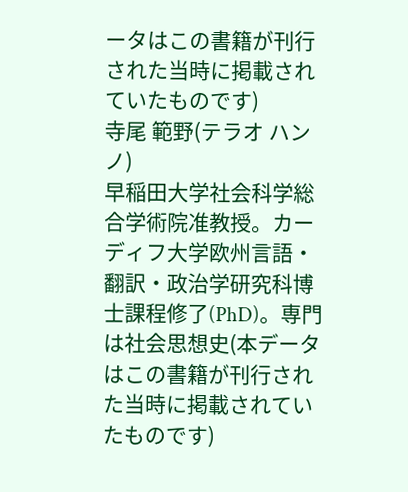ータはこの書籍が刊行された当時に掲載されていたものです)
寺尾 範野(テラオ ハンノ)
早稲田大学社会科学総合学術院准教授。カーディフ大学欧州言語・翻訳・政治学研究科博士課程修了(PhD)。専門は社会思想史(本データはこの書籍が刊行された当時に掲載されていたものです)